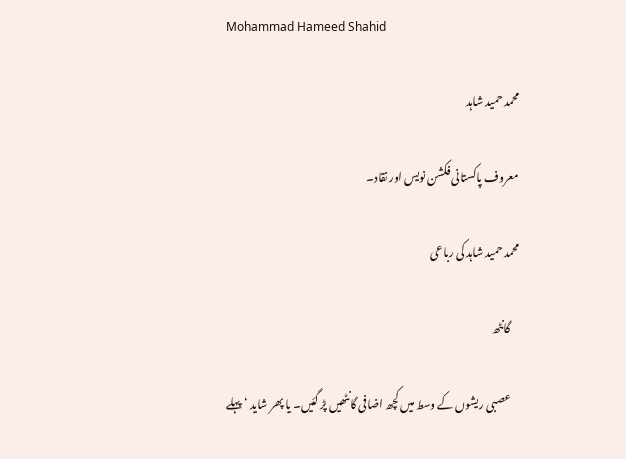Mohammad Hameed Shahid

محمد حمید شاہد

معروف پاکستانی فکشن نویس اور نقاد۔

محمد حمید شاہد کی رباعی

    گانٹھ

    عصبی ریشوں کے وسط میں کچھ اضافی گانٹھیں پڑ گئیں۔ یا پھر شاید ‘ پہلے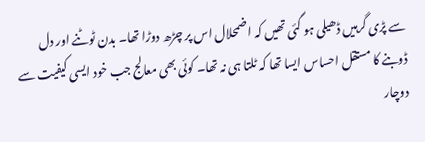سے پڑی گرہیں ڈھیلی ہو گئی تھیں کہ اضمحلال اس پر چڑھ دوڑا تھا۔ بدن ٹوٹنے اور دل ڈوبنے کا مستقل احساس ایسا تھا کہ ٹلتا ہی نہ تھا۔ کوئی بھی معالج جب خود ایسی کیفیت سے دوچار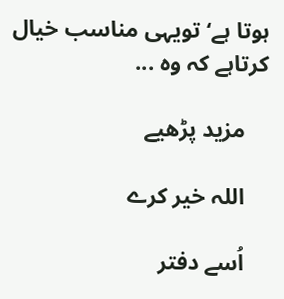ہوتا ہے‘ تویہی مناسب خیال کرتاہے کہ وہ ...

    مزید پڑھیے

    اللہ خیر کرے

    اُسے دفتر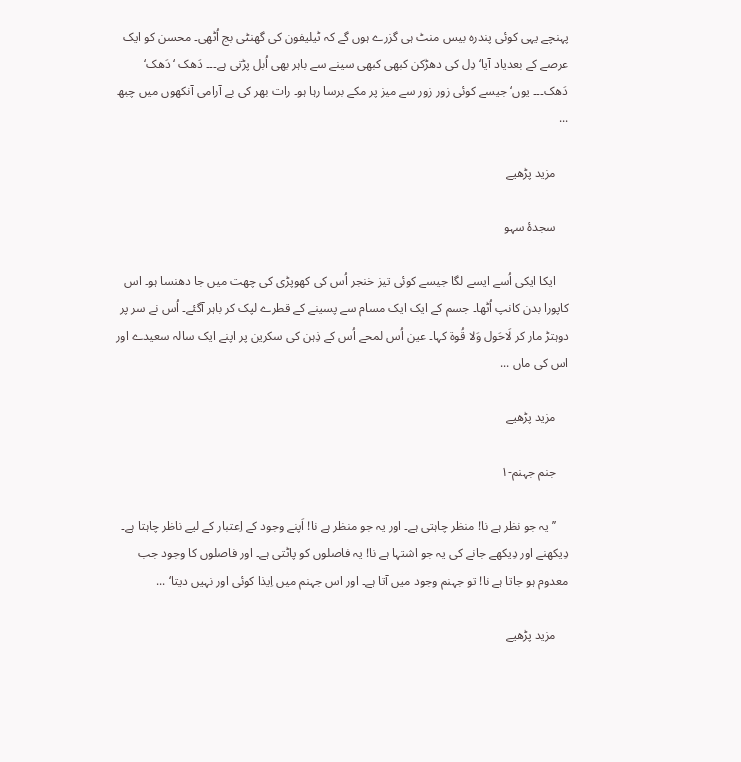پہنچے یہی کوئی پندرہ بیس منٹ ہی گزرے ہوں گے کہ ٹیلیفون کی گھنٹی بج اُٹھی۔ محسن کو ایک عرصے کے بعدیاد آیا‘ دِل کی دھڑکن کبھی کبھی سینے سے باہر بھی اُبل پڑتی ہے۔۔۔ دَھک ‘دَھک‘ دَھک۔۔۔ یوں‘ جیسے کوئی زور زور سے میز پر مکے برسا رہا ہو۔ رات بھر کی بے آرامی آنکھوں میں چبھ ...

    مزید پڑھیے

    سجدۂ سہو

    ایکا ایکی اُسے ایسے لگا جیسے کوئی تیز خنجر اُس کی کھوپڑی کی چھت میں جا دھنسا ہو۔ اس کاپورا بدن کانپ اُٹھا۔ جسم کے ایک ایک مسام سے پسینے کے قطرے لپک کر باہر آگئے۔ اُس نے سر پر دوہتڑ مار کر لَاحَول وَلا قُوۃ کہا۔ عین اُس لمحے اُس کے ذِہن کی سکرین پر اپنے ایک سالہ سعیدے اور اس کی ماں ...

    مزید پڑھیے

    جنم جہنم-۱

    ’’یہ جو نظر ہے نا! منظر چاہتی ہے۔ اور یہ جو منظر ہے نا! اَپنے وجود کے اِعتبار کے لیے ناظر چاہتا ہے۔ دِیکھنے اور دِیکھے جانے کی یہ جو اشتہا ہے نا! یہ فاصلوں کو پاٹتی ہے۔ اور فاصلوں کا وجود جب معدوم ہو جاتا ہے نا! تو جہنم وجود میں آتا ہے۔ اور اس جہنم میں اِیذا کوئی اور نہیں دیتا‘ ...

    مزید پڑھیے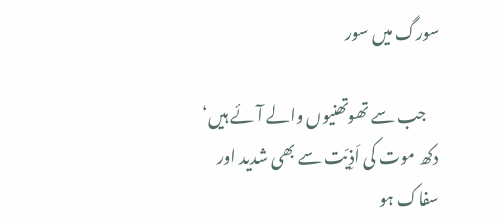سورگ میں سور

    جب سے تھوتھنیوں والے آئے ہیں‘ دکھ موت کی اَذِیّت سے بھی شدید اور سفاک ہو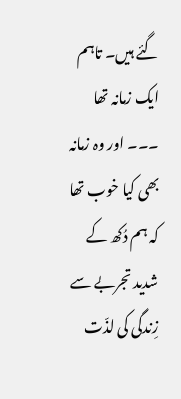گئے ہیں۔ تاہم ایک زمانہ تھا ۔۔۔ اور وہ زمانہ بھی کیا خوب تھا کہ ہم دُکھ کے شدید تجربے سے زِندگی کی لذّت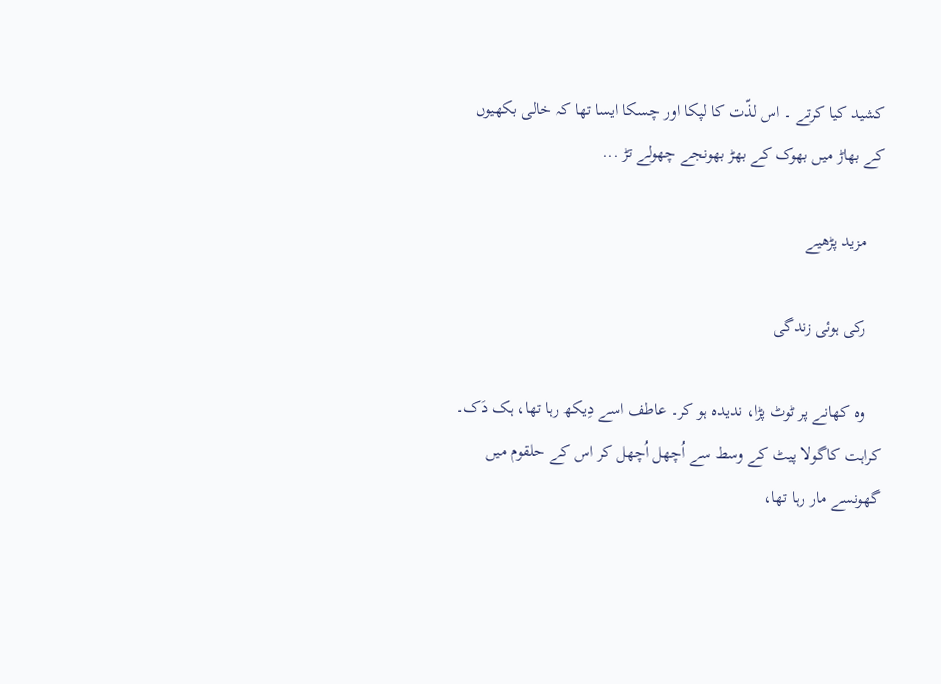کشید کیا کرتے ۔ اس لذّت کا لپکا اور چسکا ایسا تھا کہ خالی بکھیوں کے بھاڑ میں بھوک کے بھڑ بھونجے چھولے تڑ ...

    مزید پڑھیے

    رکی ہوئی زندگی

    وہ کھانے پر ٹوٹ پڑا، ندیدہ ہو کر۔ عاطف اسے دِیکھ رہا تھا، ہک دَک۔ کراہت کاگولا پیٹ کے وسط سے اُچھل اُچھل کر اس کے حلقوم میں گھونسے مار رہا تھا،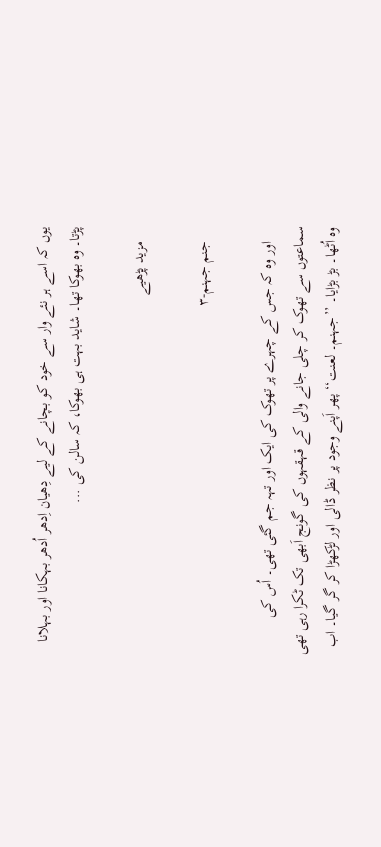یوں کہ اسے ہر نئے وار سے خود کو بچانے کے لیے دِھیان اِدھر اُدھر بہکانا اور بہلانا پڑتا۔ وہ بھوکا تھا۔ شاید بہت ہی بھوکا، کہ سالن کی ...

    مزید پڑھیے

    جنم جہنم-۳

    اور وہ کہ جس کے چہرے پر تھوک کی ایک اور تہہ جم گئی تھی۔ اُس کی سماعتوں سے تھوک کر چلی جانے والی کے قہقہوں کی گونج اَبھی تک ٹکرا رہی تھی وہ اُٹھا۔ بڑ بڑایا۔ ’’جہنم۔ لعنت‘‘ پھر اَپنے وجود پر نظر ڈالی اور لڑکھڑا کر گر گیا۔ اب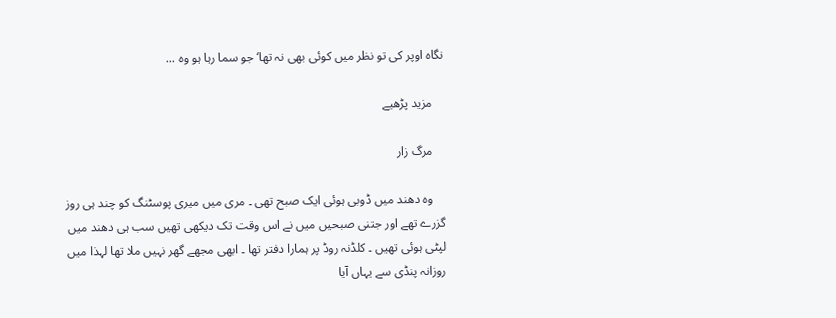نگاہ اوپر کی تو نظر میں کوئی بھی نہ تھا‘ جو سما رہا ہو وہ ...

    مزید پڑھیے

    مرگ زار

    وہ دھند میں ڈوبی ہوئی ایک صبح تھی ۔ مری میں میری پوسٹنگ کو چند ہی روز گزرے تھے اور جتنی صبحیں میں نے اس وقت تک دیکھی تھیں سب ہی دھند میں لپٹی ہوئی تھیں ۔ کلڈنہ روڈ پر ہمارا دفتر تھا ۔ ابھی مجھے گھر نہیں ملا تھا لہذا میں روزانہ پنڈی سے یہاں آیا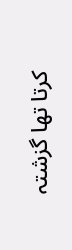کرتا تھا گزشتہ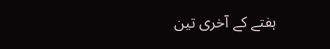ہفتے کے آخری تین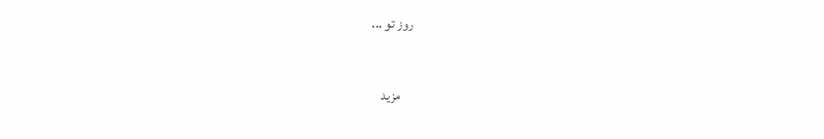روز تو ...

    مزید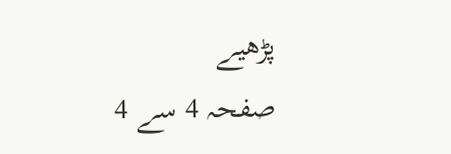پڑھیے
صفحہ 4 سے 4